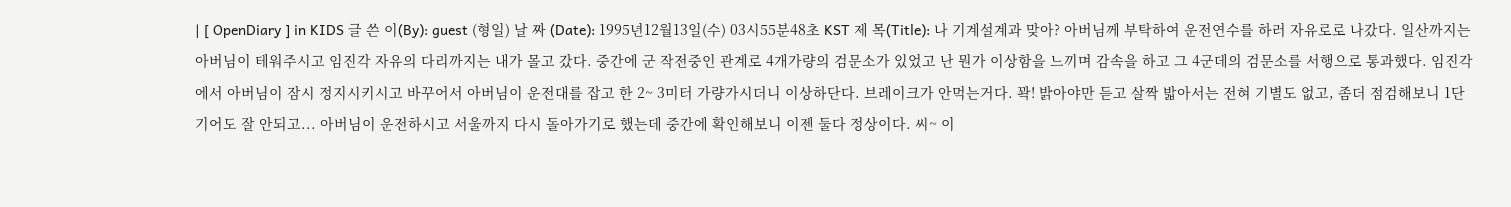| [ OpenDiary ] in KIDS 글 쓴 이(By): guest (형일) 날 짜 (Date): 1995년12월13일(수) 03시55분48초 KST 제 목(Title): 나 기계설계과 맞아? 아버님께 부탁하여 운전연수를 하러 자유로로 나갔다. 일산까지는 아버님이 테워주시고 임진각 자유의 다리까지는 내가 몰고 갔다. 중간에 군 작전중인 관계로 4개가량의 검문소가 있었고 난 뭔가 이상함을 느끼며 감속을 하고 그 4군데의 검문소를 서행으로 통과했다. 임진각에서 아버님이 잠시 정지시키시고 바꾸어서 아버님이 운전대를 잡고 한 2~ 3미터 가량가시더니 이상하단다. 브레이크가 안먹는거다. 꽉! 밝아야만 듣고 살짝 밟아서는 전혀 기별도 없고, 좀더 점검해보니 1단 기어도 잘 안되고... 아버님이 운전하시고 서울까지 다시 돌아가기로 했는데 중간에 확인해보니 이젠 둘다 정상이다. 씨~ 이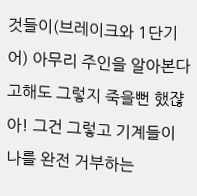것들이(브레이크와 1단기어) 아무리 주인을 알아본다고해도 그렇지 죽을뻔 했쟎아! 그건 그렇고 기계들이 나를 완전 거부하는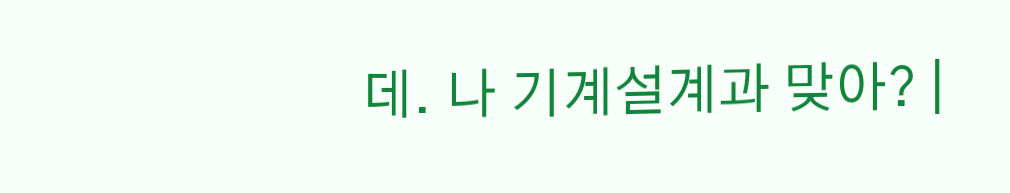데. 나 기계설계과 맞아? |